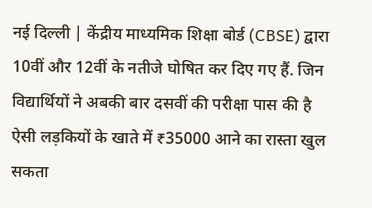नई दिल्ली | केंद्रीय माध्यमिक शिक्षा बोर्ड (CBSE) द्वारा 10वीं और 12वीं के नतीजे घोषित कर दिए गए हैं. जिन विद्यार्थियों ने अबकी बार दसवीं की परीक्षा पास की है ऐसी लड़कियों के खाते में ₹35000 आने का रास्ता खुल सकता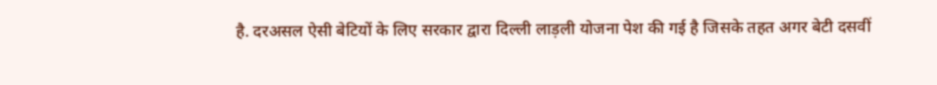है. दरअसल ऐसी बेटियों के लिए सरकार द्वारा दिल्ली लाड़ली योजना पेश की गई है जिसके तहत अगर बेटी दसवीं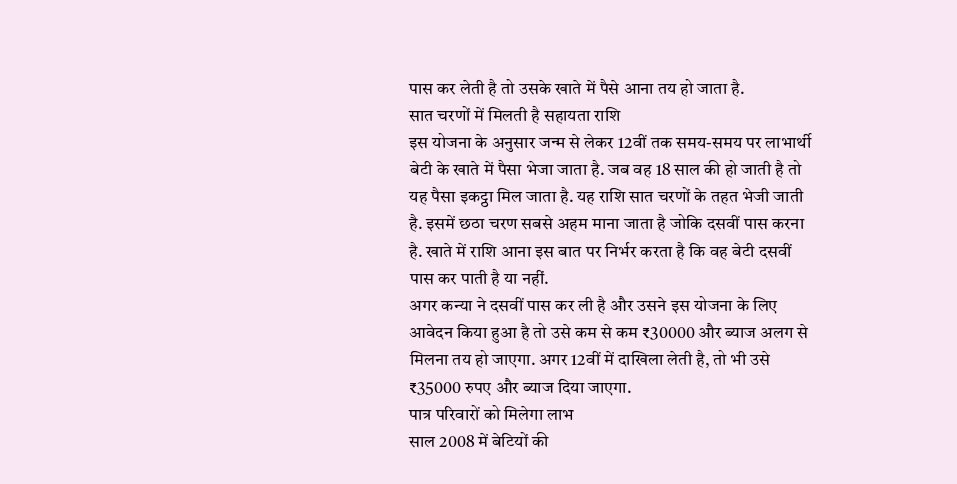पास कर लेती है तो उसके खाते में पैसे आना तय हो जाता है.
सात चरणों में मिलती है सहायता राशि
इस योजना के अनुसार जन्म से लेकर 12वीं तक समय-समय पर लाभार्थी बेटी के खाते में पैसा भेजा जाता है. जब वह 18 साल की हो जाती है तो यह पैसा इकट्ठा मिल जाता है. यह राशि सात चरणों के तहत भेजी जाती है. इसमें छठा चरण सबसे अहम माना जाता है जोकि दसवीं पास करना है. खाते में राशि आना इस बात पर निर्भर करता है कि वह बेटी दसवीं पास कर पाती है या नहीं.
अगर कन्या ने दसवीं पास कर ली है और उसने इस योजना के लिए आवेदन किया हुआ है तो उसे कम से कम ₹30000 और ब्याज अलग से मिलना तय हो जाएगा. अगर 12वीं में दाखिला लेती है, तो भी उसे ₹35000 रुपए और ब्याज दिया जाएगा.
पात्र परिवारों को मिलेगा लाभ
साल 2008 में बेटियों की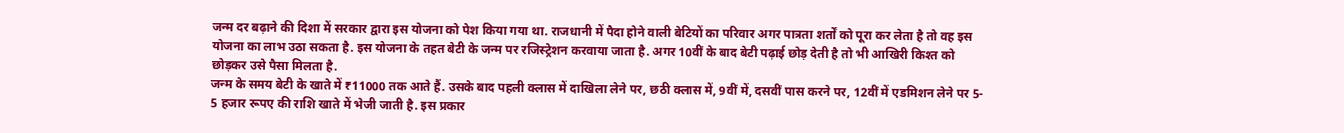जन्म दर बढ़ाने की दिशा में सरकार द्वारा इस योजना को पेश किया गया था. राजधानी में पैदा होने वाली बेटियों का परिवार अगर पात्रता शर्तों को पूरा कर लेता है तो वह इस योजना का लाभ उठा सकता है. इस योजना के तहत बेटी के जन्म पर रजिस्ट्रेशन करवाया जाता है. अगर 10वीं के बाद बेटी पढ़ाई छोड़ देती है तो भी आखिरी किश्त को छोड़कर उसे पैसा मिलता है.
जन्म के समय बेटी के खाते में ₹11000 तक आते हैं. उसके बाद पहली क्लास में दाखिला लेने पर, छठी क्लास में, 9वीं में, दसवीं पास करने पर, 12वीं में एडमिशन लेने पर 5- 5 हजार रूपए की राशि खाते में भेजी जाती है. इस प्रकार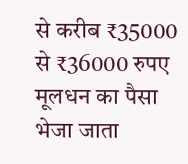से करीब ₹35000 से ₹36000 रुपए मूलधन का पैसा भेजा जाता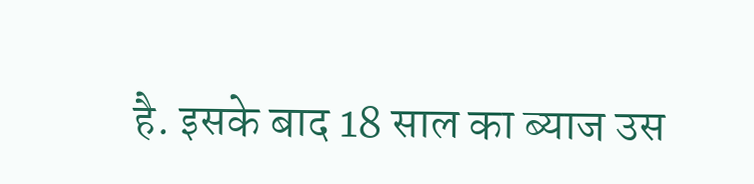है. इसके बाद 18 साल का ब्याज उस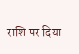राशि पर दिया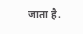जाता है.